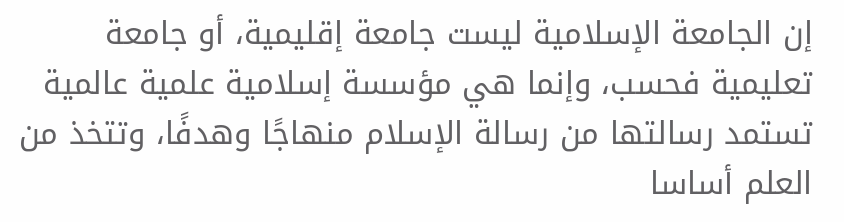إن الجامعة الإسلامية ليست جامعة إقليمية، أو جامعة تعليمية فحسب، وإنما هي مؤسسة إسلامية علمية عالمية تستمد رسالتها من رسالة الإسلام منهاجًا وهدفًا، وتتخذ من العلم أساسا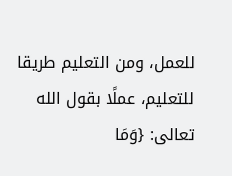للعمل، ومن التعليم طريقا للتعليم، عملًا بقول الله تعالى: {وَمَا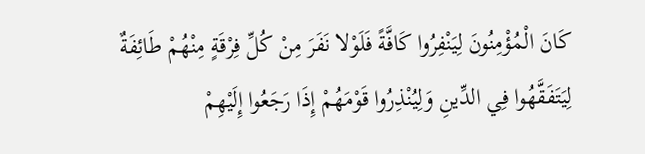كَانَ الْمُؤْمِنُونَ لِيَنْفِرُوا كَافَّةً فَلَوْلا نَفَرَ مِنْ كُلِّ فِرْقَةٍ مِنْهُمْ طَائِفَةٌ لِيَتَفَقَّهُوا فِي الدِّينِ وَلِيُنْذِرُوا قَوْمَهُمْ إِذَا رَجَعُوا إِلَيْهِمْ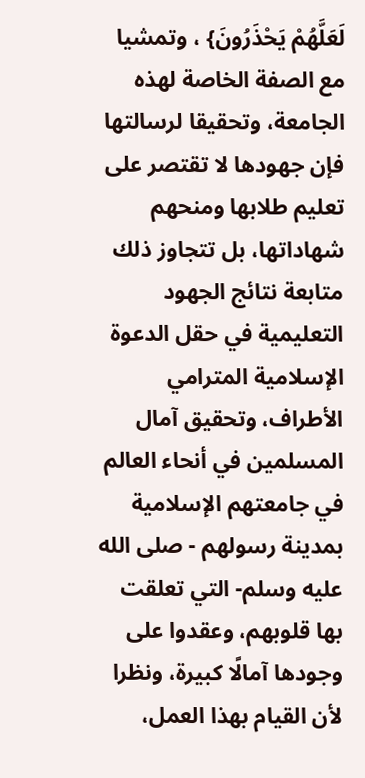لَعَلَّهُمْ يَحْذَرُونَ} ، وتمشيا مع الصفة الخاصة لهذه الجامعة، وتحقيقا لرسالتها فإن جهودها لا تقتصر على تعليم طلابها ومنحهم شهاداتها، بل تتجاوز ذلك متابعة نتائج الجهود التعليمية في حقل الدعوة الإسلامية المترامي الأطراف، وتحقيق آمال المسلمين في أنحاء العالم في جامعتهم الإسلامية بمدينة رسولهم - صلى الله عليه وسلم- التي تعلقت بها قلوبهم، وعقدوا على وجودها آمالًا كبيرة، ونظرا لأن القيام بهذا العمل،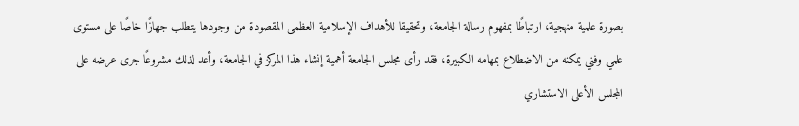بصورة علمية منهجية، ارتباطًا بمفهوم رسالة الجامعة، وتحقيقا للأهداف الإسلامية العظمى المقصودة من وجودها يتطلب جهازًا خاصًا على مستوى علمي وفني يمكنه من الاضطلاع بمهامه الكبيرة، فقد رأى مجلس الجامعة أهمية إنشاء هذا المركز في الجامعة، وأعد لذلك مشروعًا جرى عرضه على المجلس الأعلى الاستشاري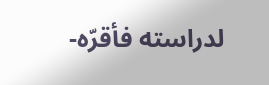لدراسته فأقرّه-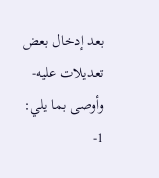بعد إدخال بعض تعديلات عليه- وأوصى بما يلي:
1-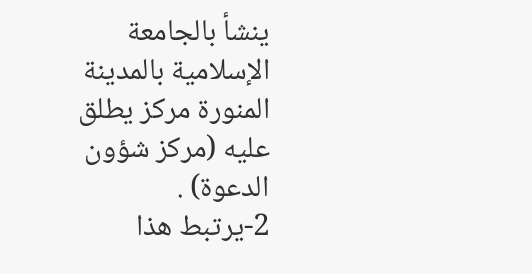ينشأ بالجامعة الإسلامية بالمدينة المنورة مركز يطلق عليه (مركز شؤون الدعوة) .
2-يرتبط هذا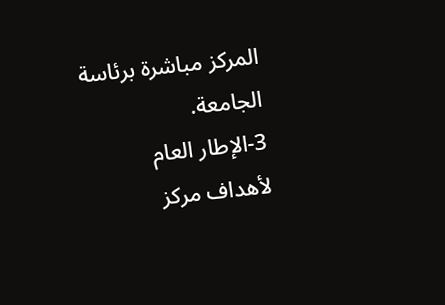المركز مباشرة برئاسة الجامعة.
3-الإطار العام لأهداف مركز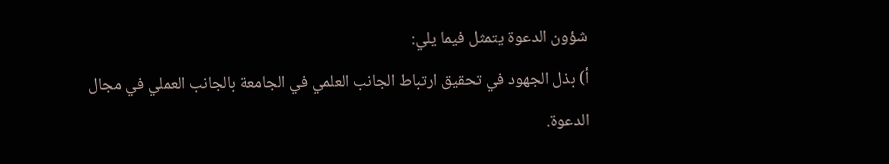شؤون الدعوة يتمثل فيما يلي:
أ) بذل الجهود في تحقيق ارتباط الجانب العلمي في الجامعة بالجانب العملي في مجال الدعوة.